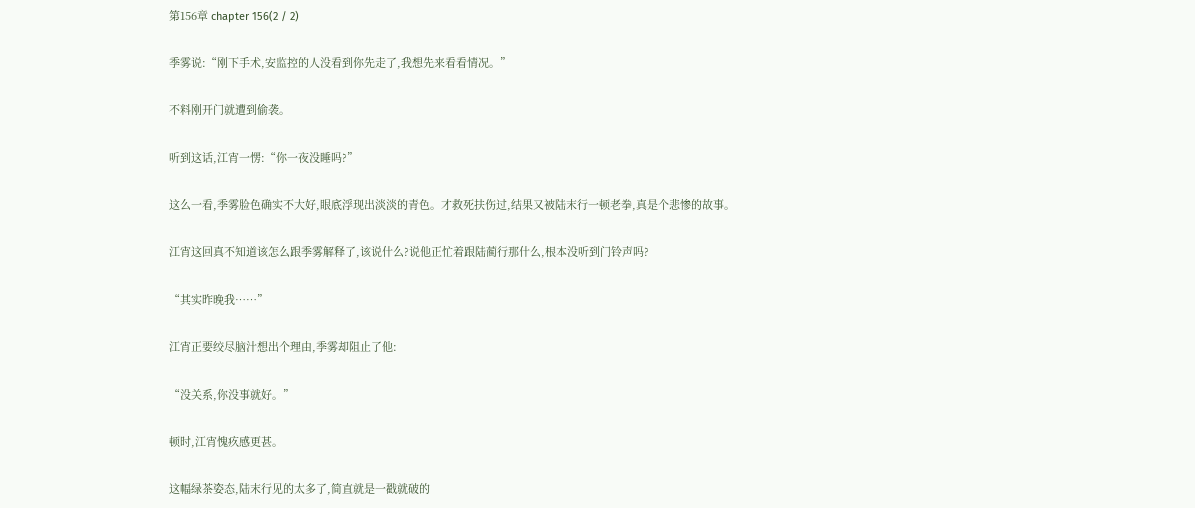第156章 chapter 156(2 / 2)

季雾说:“刚下手术,安监控的人没看到你先走了,我想先来看看情况。”

不料刚开门就遭到偷袭。

听到这话,江宵一愣:“你一夜没睡吗?”

这么一看,季雾脸色确实不大好,眼底浮现出淡淡的青色。才救死扶伤过,结果又被陆末行一顿老拳,真是个悲惨的故事。

江宵这回真不知道该怎么跟季雾解释了,该说什么?说他正忙着跟陆蔺行那什么,根本没听到门铃声吗?

“其实昨晚我……”

江宵正要绞尽脑汁想出个理由,季雾却阻止了他:

“没关系,你没事就好。”

顿时,江宵愧疚感更甚。

这幅绿茶姿态,陆末行见的太多了,简直就是一戳就破的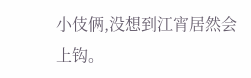小伎俩,没想到江宵居然会上钩。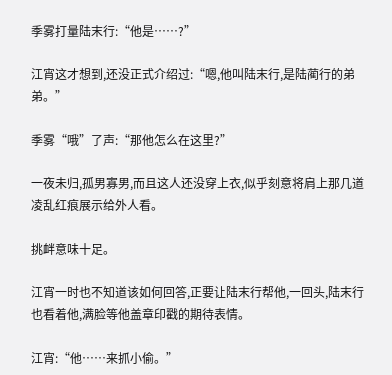季雾打量陆末行:“他是……?”

江宵这才想到,还没正式介绍过:“嗯,他叫陆末行,是陆蔺行的弟弟。”

季雾“哦”了声:“那他怎么在这里?”

一夜未归,孤男寡男,而且这人还没穿上衣,似乎刻意将肩上那几道凌乱红痕展示给外人看。

挑衅意味十足。

江宵一时也不知道该如何回答,正要让陆末行帮他,一回头,陆末行也看着他,满脸等他盖章印戳的期待表情。

江宵:“他……来抓小偷。”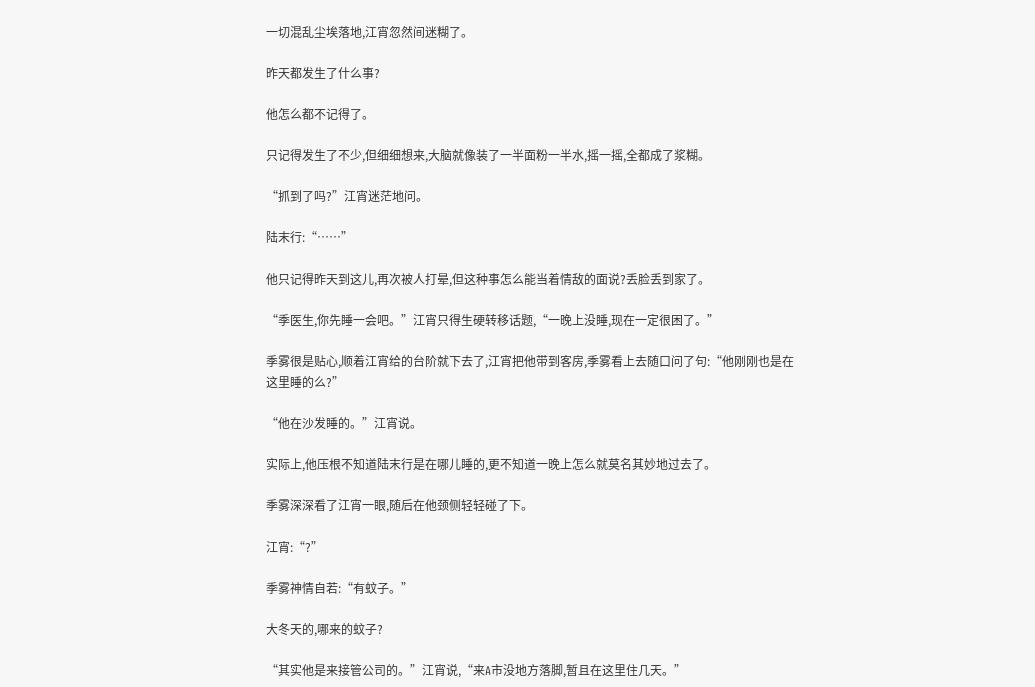一切混乱尘埃落地,江宵忽然间迷糊了。

昨天都发生了什么事?

他怎么都不记得了。

只记得发生了不少,但细细想来,大脑就像装了一半面粉一半水,摇一摇,全都成了浆糊。

“抓到了吗?”江宵迷茫地问。

陆末行:“……”

他只记得昨天到这儿,再次被人打晕,但这种事怎么能当着情敌的面说?丢脸丢到家了。

“季医生,你先睡一会吧。”江宵只得生硬转移话题,“一晚上没睡,现在一定很困了。”

季雾很是贴心,顺着江宵给的台阶就下去了,江宵把他带到客房,季雾看上去随口问了句:“他刚刚也是在这里睡的么?”

“他在沙发睡的。”江宵说。

实际上,他压根不知道陆末行是在哪儿睡的,更不知道一晚上怎么就莫名其妙地过去了。

季雾深深看了江宵一眼,随后在他颈侧轻轻碰了下。

江宵:“?”

季雾神情自若:“有蚊子。”

大冬天的,哪来的蚊子?

“其实他是来接管公司的。”江宵说,“来A市没地方落脚,暂且在这里住几天。”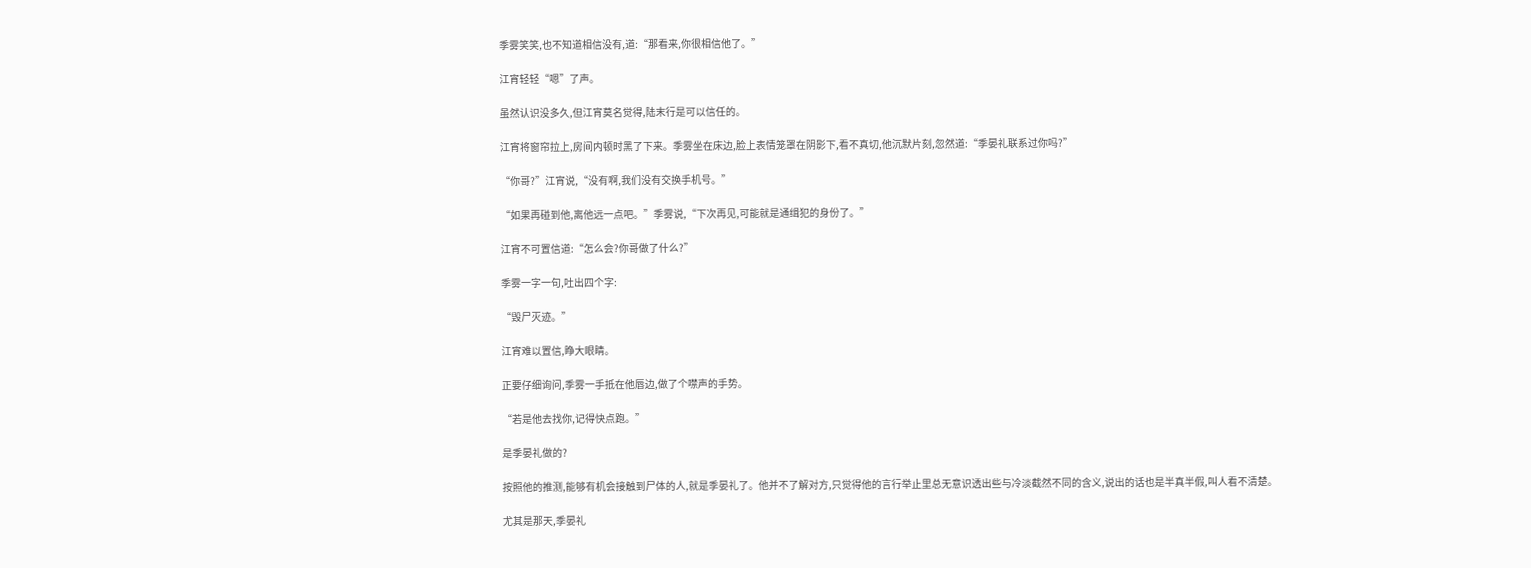季雾笑笑,也不知道相信没有,道:“那看来,你很相信他了。”

江宵轻轻“嗯”了声。

虽然认识没多久,但江宵莫名觉得,陆末行是可以信任的。

江宵将窗帘拉上,房间内顿时黑了下来。季雾坐在床边,脸上表情笼罩在阴影下,看不真切,他沉默片刻,忽然道:“季晏礼联系过你吗?”

“你哥?”江宵说,“没有啊,我们没有交换手机号。”

“如果再碰到他,离他远一点吧。”季雾说,“下次再见,可能就是通缉犯的身份了。”

江宵不可置信道:“怎么会?你哥做了什么?”

季雾一字一句,吐出四个字:

“毁尸灭迹。”

江宵难以置信,睁大眼睛。

正要仔细询问,季雾一手抵在他唇边,做了个噤声的手势。

“若是他去找你,记得快点跑。”

是季晏礼做的?

按照他的推测,能够有机会接触到尸体的人,就是季晏礼了。他并不了解对方,只觉得他的言行举止里总无意识透出些与冷淡截然不同的含义,说出的话也是半真半假,叫人看不清楚。

尤其是那天,季晏礼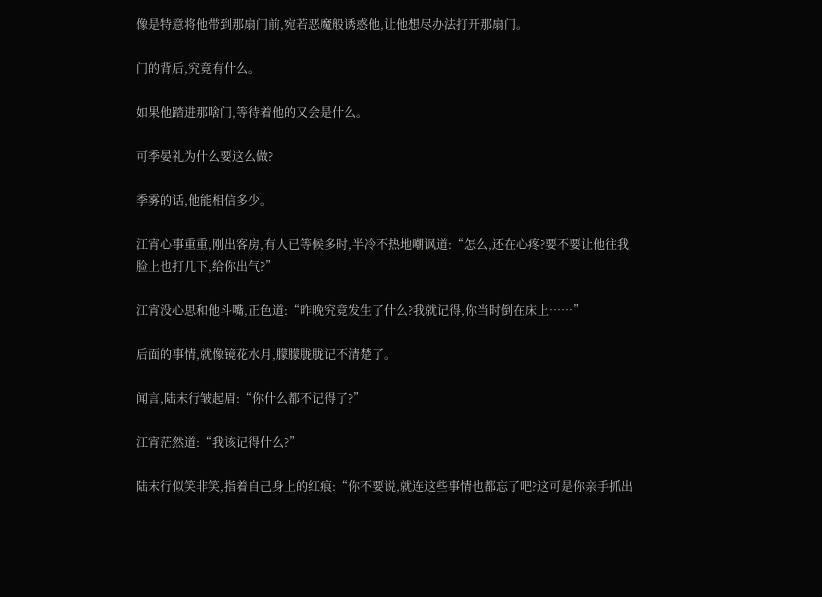像是特意将他带到那扇门前,宛若恶魔般诱惑他,让他想尽办法打开那扇门。

门的背后,究竟有什么。

如果他踏进那啥门,等待着他的又会是什么。

可季晏礼为什么要这么做?

季雾的话,他能相信多少。

江宵心事重重,刚出客房,有人已等候多时,半冷不热地嘲讽道:“怎么,还在心疼?要不要让他往我脸上也打几下,给你出气?”

江宵没心思和他斗嘴,正色道:“昨晚究竟发生了什么?我就记得,你当时倒在床上……”

后面的事情,就像镜花水月,朦朦胧胧记不清楚了。

闻言,陆末行皱起眉:“你什么都不记得了?”

江宵茫然道:“我该记得什么?”

陆末行似笑非笑,指着自己身上的红痕:“你不要说,就连这些事情也都忘了吧?这可是你亲手抓出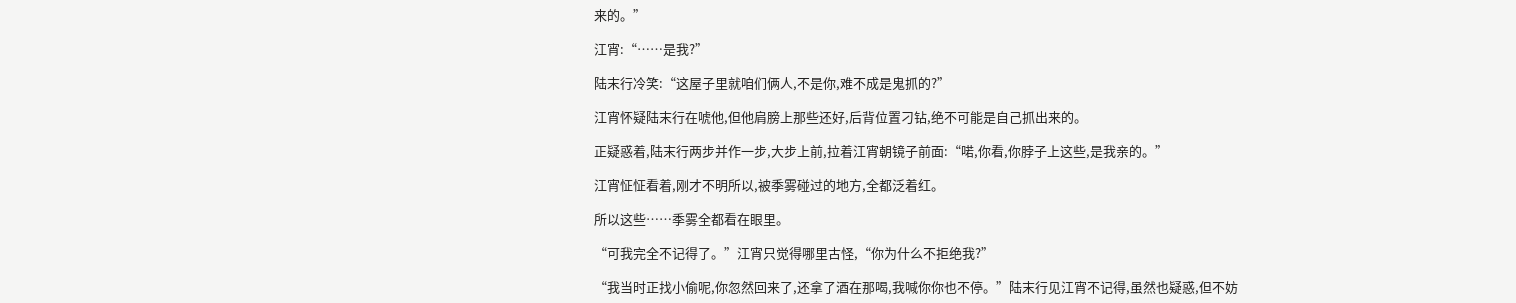来的。”

江宵:“……是我?”

陆末行冷笑:“这屋子里就咱们俩人,不是你,难不成是鬼抓的?”

江宵怀疑陆末行在唬他,但他肩膀上那些还好,后背位置刁钻,绝不可能是自己抓出来的。

正疑惑着,陆末行两步并作一步,大步上前,拉着江宵朝镜子前面:“喏,你看,你脖子上这些,是我亲的。”

江宵怔怔看着,刚才不明所以,被季雾碰过的地方,全都泛着红。

所以这些……季雾全都看在眼里。

“可我完全不记得了。”江宵只觉得哪里古怪,“你为什么不拒绝我?”

“我当时正找小偷呢,你忽然回来了,还拿了酒在那喝,我喊你你也不停。”陆末行见江宵不记得,虽然也疑惑,但不妨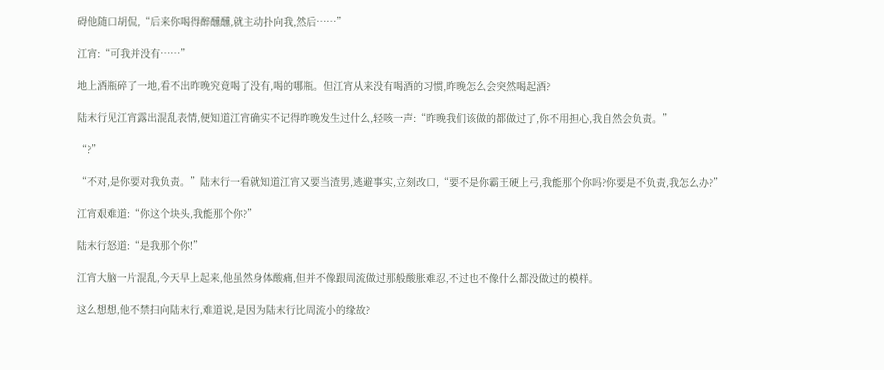碍他随口胡侃,“后来你喝得醉醺醺,就主动扑向我,然后……”

江宵:“可我并没有……”

地上酒瓶碎了一地,看不出昨晚究竟喝了没有,喝的哪瓶。但江宵从来没有喝酒的习惯,昨晚怎么会突然喝起酒?

陆末行见江宵露出混乱表情,便知道江宵确实不记得昨晚发生过什么,轻咳一声:“昨晚我们该做的都做过了,你不用担心,我自然会负责。”

“?”

“不对,是你要对我负责。”陆末行一看就知道江宵又要当渣男,逃避事实,立刻改口,“要不是你霸王硬上弓,我能那个你吗?你要是不负责,我怎么办?”

江宵艰难道:“你这个块头,我能那个你?”

陆末行怒道:“是我那个你!”

江宵大脑一片混乱,今天早上起来,他虽然身体酸痛,但并不像跟周流做过那般酸胀难忍,不过也不像什么都没做过的模样。

这么想想,他不禁扫向陆末行,难道说,是因为陆末行比周流小的缘故?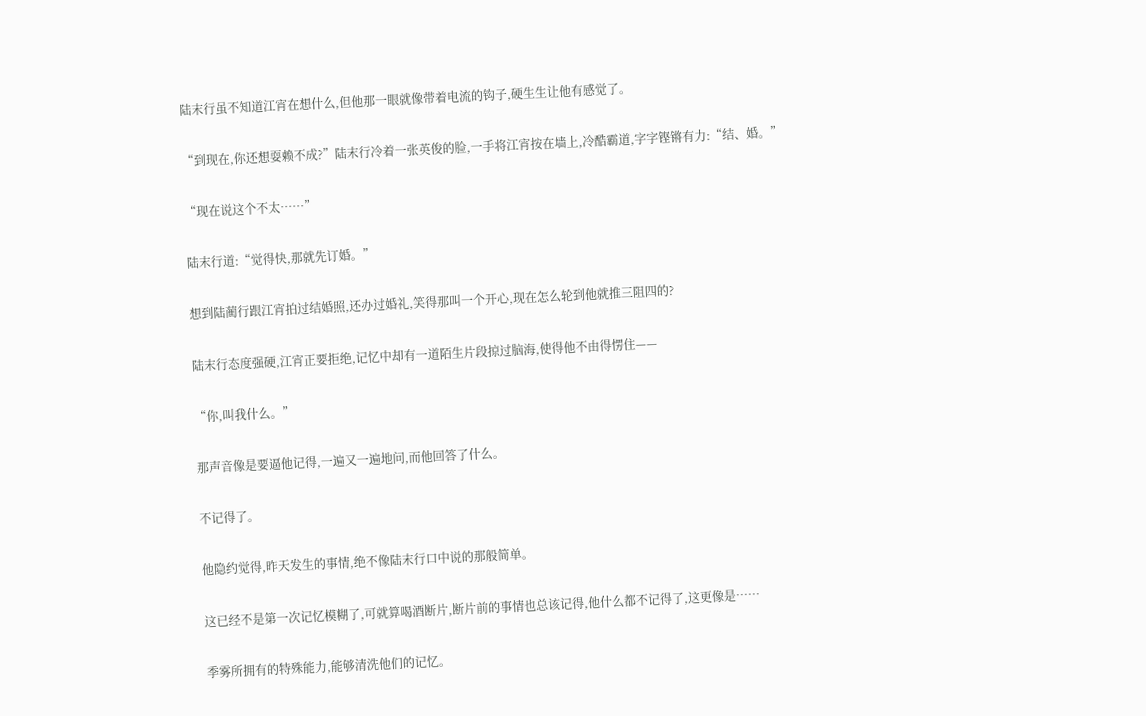陆末行虽不知道江宵在想什么,但他那一眼就像带着电流的钩子,硬生生让他有感觉了。

“到现在,你还想耍赖不成?”陆末行冷着一张英俊的脸,一手将江宵按在墙上,冷酷霸道,字字铿锵有力:“结、婚。”

“现在说这个不太……”

陆末行道:“觉得快,那就先订婚。”

想到陆蔺行跟江宵拍过结婚照,还办过婚礼,笑得那叫一个开心,现在怎么轮到他就推三阻四的?

陆末行态度强硬,江宵正要拒绝,记忆中却有一道陌生片段掠过脑海,使得他不由得愣住——

“你,叫我什么。”

那声音像是要逼他记得,一遍又一遍地问,而他回答了什么。

不记得了。

他隐约觉得,昨天发生的事情,绝不像陆末行口中说的那般简单。

这已经不是第一次记忆模糊了,可就算喝酒断片,断片前的事情也总该记得,他什么都不记得了,这更像是……

季雾所拥有的特殊能力,能够清洗他们的记忆。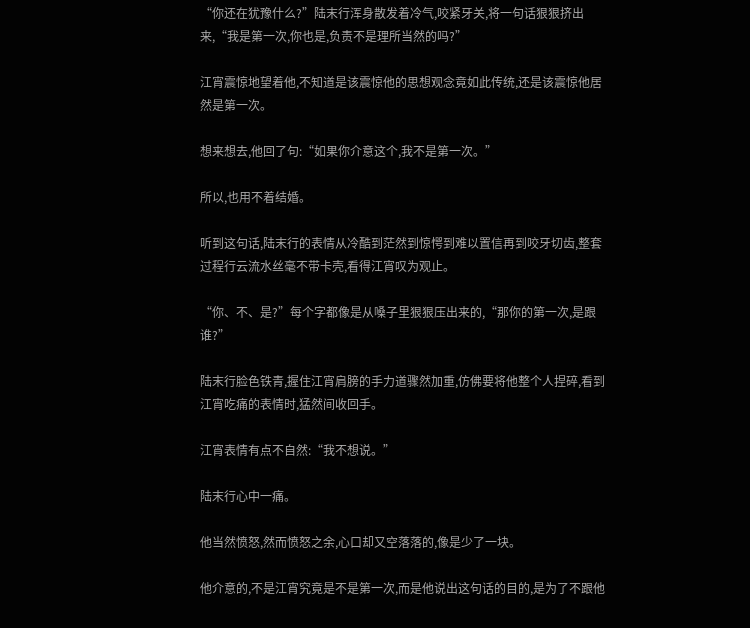“你还在犹豫什么?”陆末行浑身散发着冷气,咬紧牙关,将一句话狠狠挤出来,“我是第一次,你也是,负责不是理所当然的吗?”

江宵震惊地望着他,不知道是该震惊他的思想观念竟如此传统,还是该震惊他居然是第一次。

想来想去,他回了句:“如果你介意这个,我不是第一次。”

所以,也用不着结婚。

听到这句话,陆末行的表情从冷酷到茫然到惊愕到难以置信再到咬牙切齿,整套过程行云流水丝毫不带卡壳,看得江宵叹为观止。

“你、不、是?”每个字都像是从嗓子里狠狠压出来的,“那你的第一次,是跟谁?”

陆末行脸色铁青,握住江宵肩膀的手力道骤然加重,仿佛要将他整个人捏碎,看到江宵吃痛的表情时,猛然间收回手。

江宵表情有点不自然:“我不想说。”

陆末行心中一痛。

他当然愤怒,然而愤怒之余,心口却又空落落的,像是少了一块。

他介意的,不是江宵究竟是不是第一次,而是他说出这句话的目的,是为了不跟他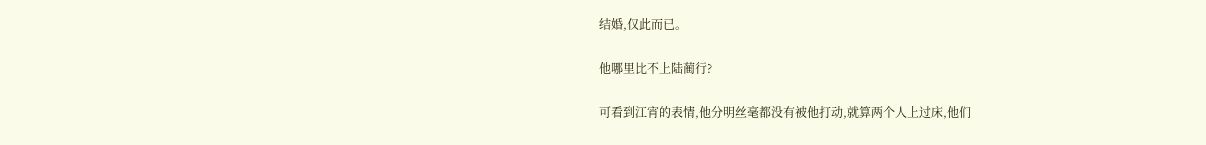结婚,仅此而已。

他哪里比不上陆蔺行?

可看到江宵的表情,他分明丝毫都没有被他打动,就算两个人上过床,他们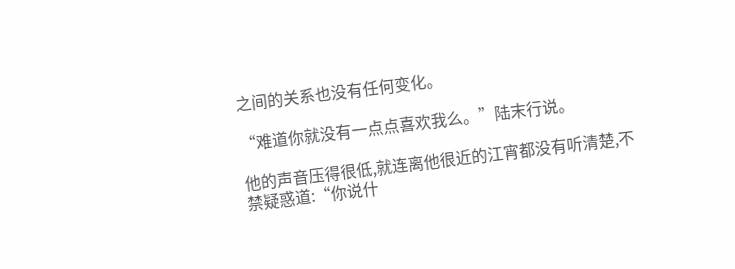之间的关系也没有任何变化。

“难道你就没有一点点喜欢我么。”陆末行说。

他的声音压得很低,就连离他很近的江宵都没有听清楚,不禁疑惑道:“你说什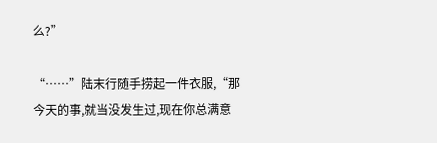么?”

“……”陆末行随手捞起一件衣服,“那今天的事,就当没发生过,现在你总满意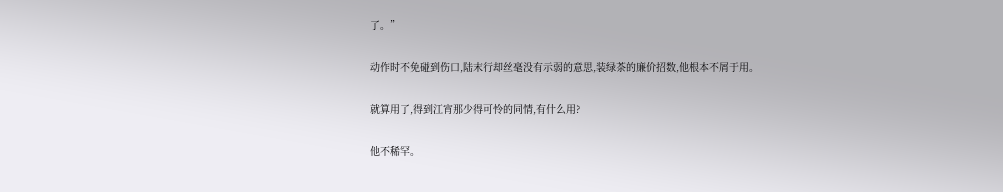了。”

动作时不免碰到伤口,陆末行却丝毫没有示弱的意思,装绿茶的廉价招数,他根本不屑于用。

就算用了,得到江宵那少得可怜的同情,有什么用?

他不稀罕。